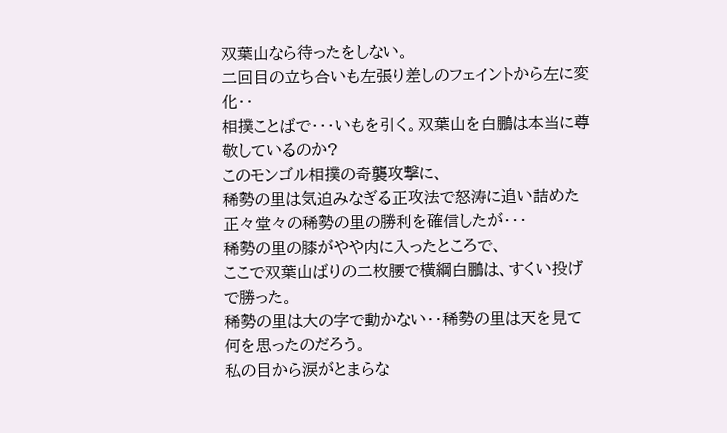双葉山なら待ったをしない。
二回目の立ち合いも左張り差しのフェイントから左に変化・・
相撲ことばで・・・いもを引く。双葉山を白鵬は本当に尊敬しているのか?
このモンゴル相撲の奇襲攻撃に、
稀勢の里は気迫みなぎる正攻法で怒涛に追い詰めた
正々堂々の稀勢の里の勝利を確信したが・・・
稀勢の里の膝がやや内に入ったところで、
ここで双葉山ばりの二枚腰で横綱白鵬は、すくい投げで勝った。
稀勢の里は大の字で動かない・・稀勢の里は天を見て何を思ったのだろう。
私の目から涙がとまらな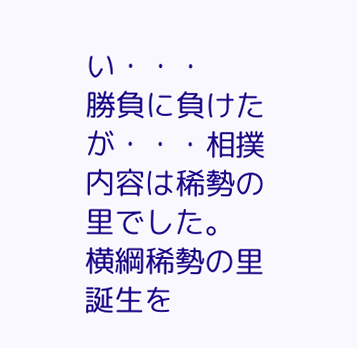い・・・
勝負に負けたが・・・相撲内容は稀勢の里でした。
横綱稀勢の里誕生を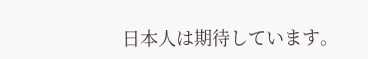日本人は期待しています。